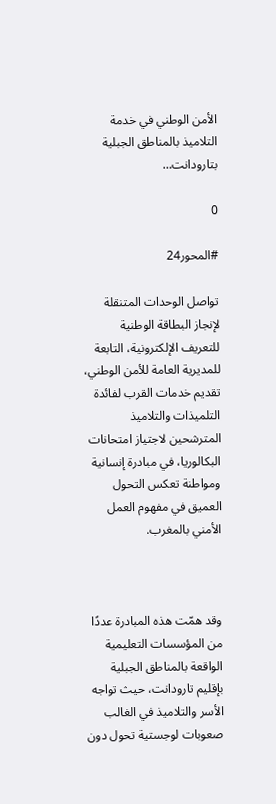الأمن الوطني في خدمة التلاميذ بالمناطق الجبلية بتارودانت…

0

#المحور24

تواصل الوحدات المتنقلة لإنجاز البطاقة الوطنية للتعريف الإلكترونية، التابعة للمديرية العامة للأمن الوطني، تقديم خدمات القرب لفائدة التلميذات والتلاميذ المترشحين لاجتياز امتحانات البكالوريا، في مبادرة إنسانية ومواطنة تعكس التحول العميق في مفهوم العمل الأمني بالمغرب.



وقد همّت هذه المبادرة عددًا من المؤسسات التعليمية الواقعة بالمناطق الجبلية بإقليم تارودانت، حيث تواجه الأسر والتلاميذ في الغالب صعوبات لوجستية تحول دون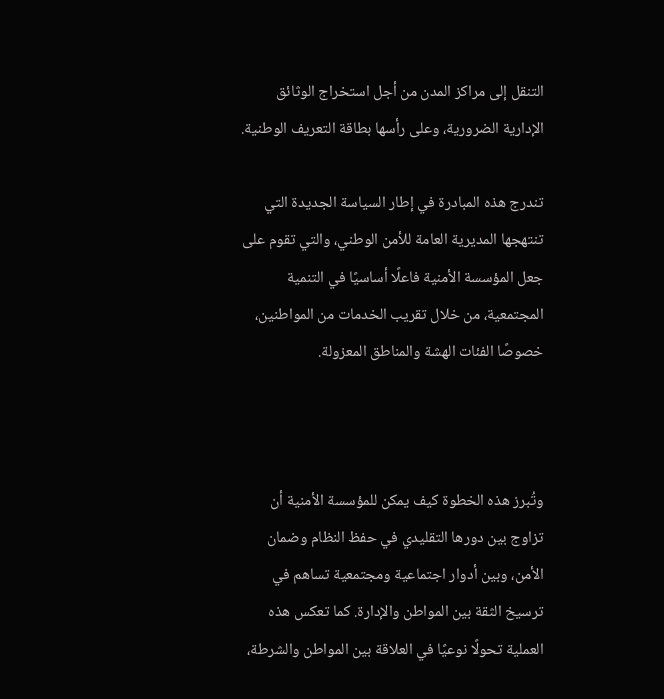التنقل إلى مراكز المدن من أجل استخراج الوثائق الإدارية الضرورية، وعلى رأسها بطاقة التعريف الوطنية.

تندرج هذه المبادرة في إطار السياسة الجديدة التي تنتهجها المديرية العامة للأمن الوطني، والتي تقوم على جعل المؤسسة الأمنية فاعلًا أساسيًا في التنمية المجتمعية، من خلال تقريب الخدمات من المواطنين، خصوصًا الفئات الهشة والمناطق المعزولة.



وتُبرز هذه الخطوة كيف يمكن للمؤسسة الأمنية أن تزاوج بين دورها التقليدي في حفظ النظام وضمان الأمن، وبين أدوار اجتماعية ومجتمعية تساهم في ترسيخ الثقة بين المواطن والإدارة. كما تعكس هذه العملية تحولًا نوعيًا في العلاقة بين المواطن والشرطة،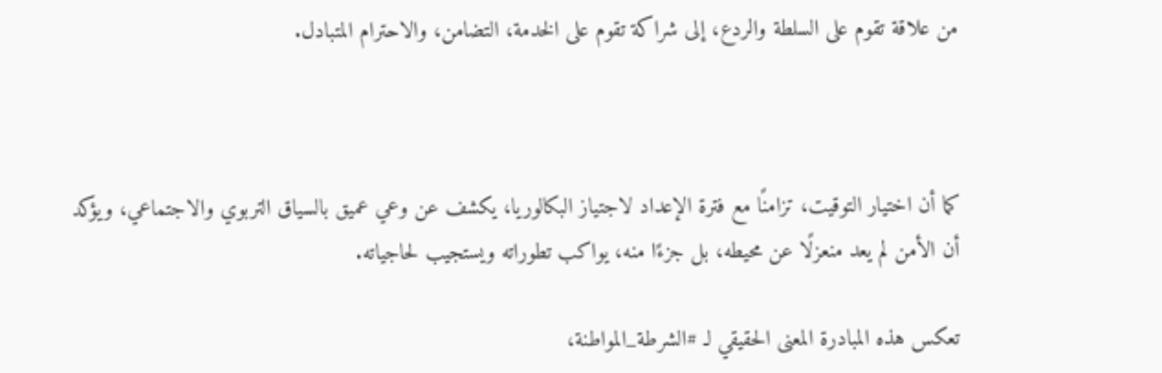من علاقة تقوم على السلطة والردع، إلى شراكة تقوم على الخدمة، التضامن، والاحترام المتبادل.



كما أن اختيار التوقيت، تزامنًا مع فترة الإعداد لاجتياز البكالوريا، يكشف عن وعي عميق بالسياق التربوي والاجتماعي، ويؤكد أن الأمن لم يعد منعزلًا عن محيطه، بل جزءًا منه، يواكب تطوراته ويستجيب لحاجياته.

تعكس هذه المبادرة المعنى الحقيقي لـ #الشرطة_المواطنة،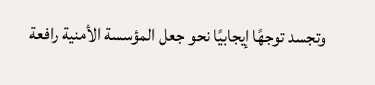وتجسد توجهًا إيجابيًا نحو جعل المؤسسة الأمنية رافعة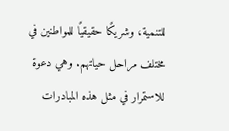للتنمية، وشريكًا حقيقيًا للمواطنين في مختلف مراحل حياتهم. وهي دعوة للاستمرار في مثل هذه المبادرات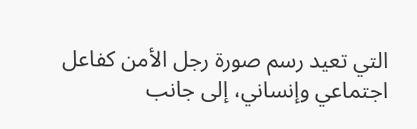التي تعيد رسم صورة رجل الأمن كفاعل اجتماعي وإنساني، إلى جانب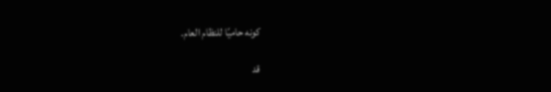كونه حاميًا للنظام العام.

قد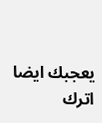يعجبك ايضا
اترك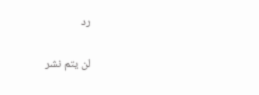رد

لن يتم نشر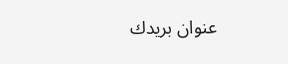عنوان بريدك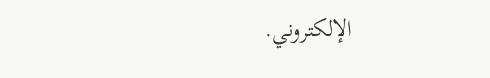الإلكتروني.